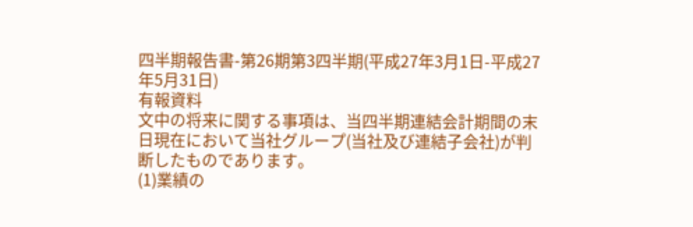四半期報告書-第26期第3四半期(平成27年3月1日-平成27年5月31日)
有報資料
文中の将来に関する事項は、当四半期連結会計期間の末日現在において当社グループ(当社及び連結子会社)が判断したものであります。
(1)業績の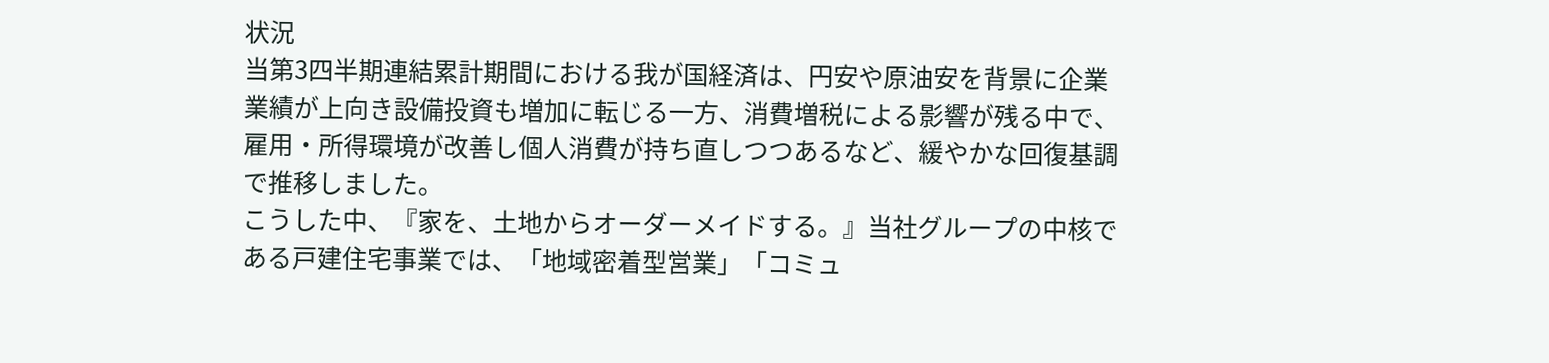状況
当第3四半期連結累計期間における我が国経済は、円安や原油安を背景に企業業績が上向き設備投資も増加に転じる一方、消費増税による影響が残る中で、雇用・所得環境が改善し個人消費が持ち直しつつあるなど、緩やかな回復基調で推移しました。
こうした中、『家を、土地からオーダーメイドする。』当社グループの中核である戸建住宅事業では、「地域密着型営業」「コミュ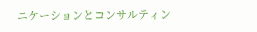ニケーションとコンサルティン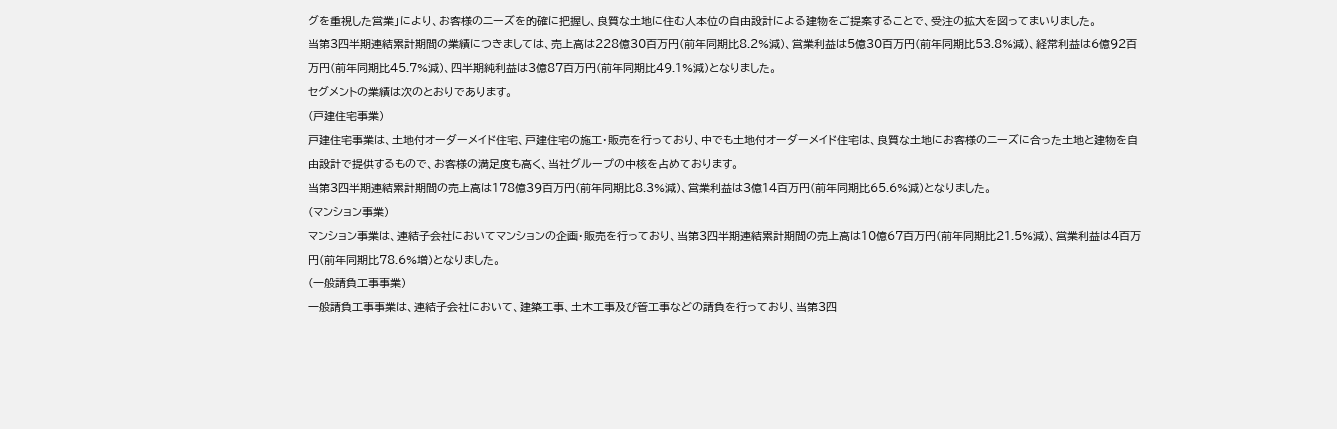グを重視した営業」により、お客様のニーズを的確に把握し、良質な土地に住む人本位の自由設計による建物をご提案することで、受注の拡大を図ってまいりました。
当第3四半期連結累計期間の業績につきましては、売上高は228億30百万円(前年同期比8.2%減)、営業利益は5億30百万円(前年同期比53.8%減)、経常利益は6億92百万円(前年同期比45.7%減)、四半期純利益は3億87百万円(前年同期比49.1%減)となりました。
セグメントの業績は次のとおりであります。
(戸建住宅事業)
戸建住宅事業は、土地付オーダーメイド住宅、戸建住宅の施工・販売を行っており、中でも土地付オーダーメイド住宅は、良質な土地にお客様のニーズに合った土地と建物を自由設計で提供するもので、お客様の満足度も高く、当社グループの中核を占めております。
当第3四半期連結累計期間の売上高は178億39百万円(前年同期比8.3%減)、営業利益は3億14百万円(前年同期比65.6%減)となりました。
(マンション事業)
マンション事業は、連結子会社においてマンションの企画・販売を行っており、当第3四半期連結累計期間の売上高は10億67百万円(前年同期比21.5%減)、営業利益は4百万円(前年同期比78.6%増)となりました。
(一般請負工事事業)
一般請負工事事業は、連結子会社において、建築工事、土木工事及び管工事などの請負を行っており、当第3四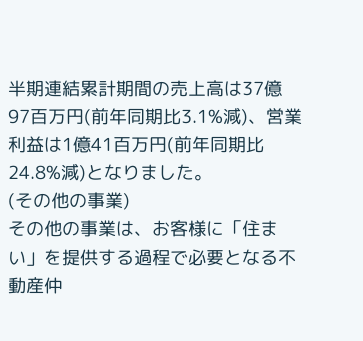半期連結累計期間の売上高は37億97百万円(前年同期比3.1%減)、営業利益は1億41百万円(前年同期比24.8%減)となりました。
(その他の事業)
その他の事業は、お客様に「住まい」を提供する過程で必要となる不動産仲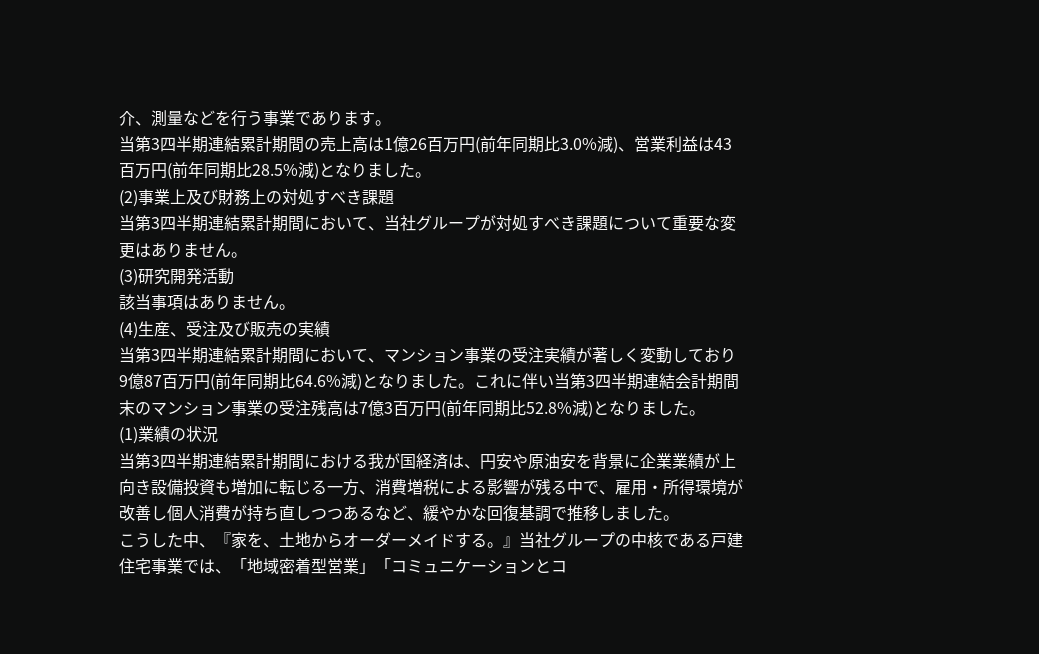介、測量などを行う事業であります。
当第3四半期連結累計期間の売上高は1億26百万円(前年同期比3.0%減)、営業利益は43百万円(前年同期比28.5%減)となりました。
(2)事業上及び財務上の対処すべき課題
当第3四半期連結累計期間において、当社グループが対処すべき課題について重要な変更はありません。
(3)研究開発活動
該当事項はありません。
(4)生産、受注及び販売の実績
当第3四半期連結累計期間において、マンション事業の受注実績が著しく変動しており9億87百万円(前年同期比64.6%減)となりました。これに伴い当第3四半期連結会計期間末のマンション事業の受注残高は7億3百万円(前年同期比52.8%減)となりました。
(1)業績の状況
当第3四半期連結累計期間における我が国経済は、円安や原油安を背景に企業業績が上向き設備投資も増加に転じる一方、消費増税による影響が残る中で、雇用・所得環境が改善し個人消費が持ち直しつつあるなど、緩やかな回復基調で推移しました。
こうした中、『家を、土地からオーダーメイドする。』当社グループの中核である戸建住宅事業では、「地域密着型営業」「コミュニケーションとコ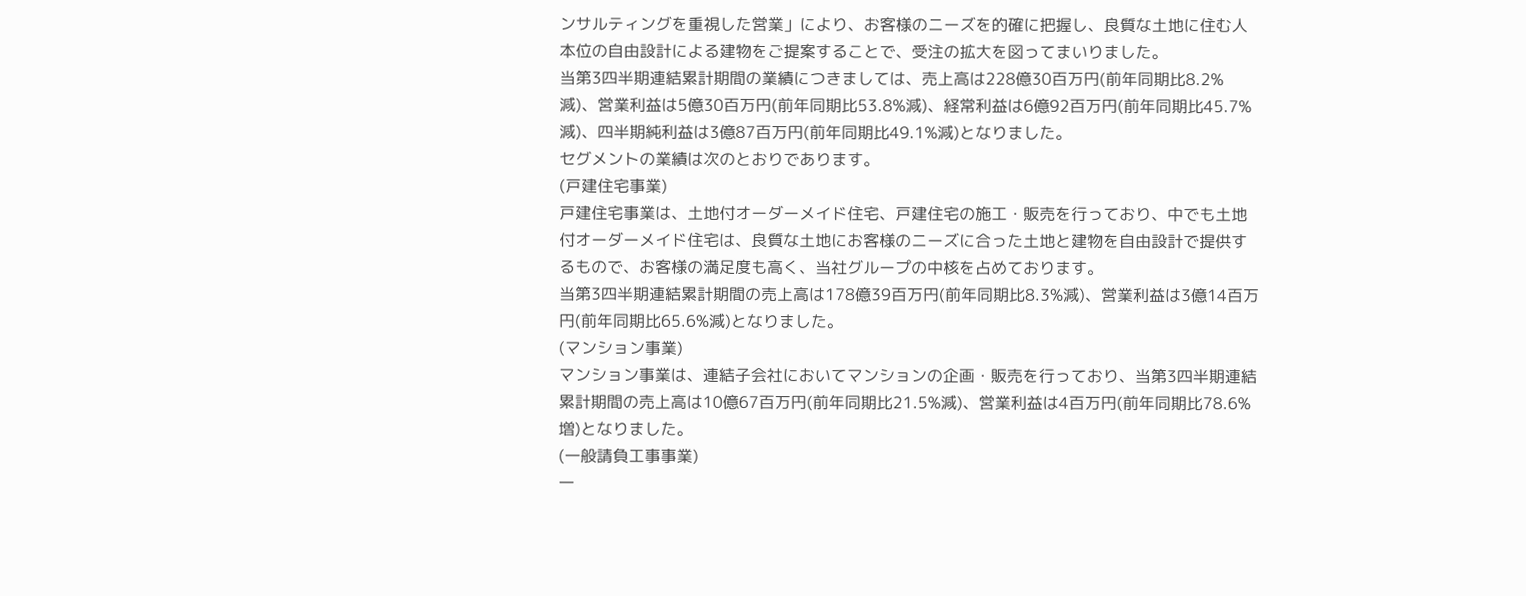ンサルティングを重視した営業」により、お客様のニーズを的確に把握し、良質な土地に住む人本位の自由設計による建物をご提案することで、受注の拡大を図ってまいりました。
当第3四半期連結累計期間の業績につきましては、売上高は228億30百万円(前年同期比8.2%減)、営業利益は5億30百万円(前年同期比53.8%減)、経常利益は6億92百万円(前年同期比45.7%減)、四半期純利益は3億87百万円(前年同期比49.1%減)となりました。
セグメントの業績は次のとおりであります。
(戸建住宅事業)
戸建住宅事業は、土地付オーダーメイド住宅、戸建住宅の施工・販売を行っており、中でも土地付オーダーメイド住宅は、良質な土地にお客様のニーズに合った土地と建物を自由設計で提供するもので、お客様の満足度も高く、当社グループの中核を占めております。
当第3四半期連結累計期間の売上高は178億39百万円(前年同期比8.3%減)、営業利益は3億14百万円(前年同期比65.6%減)となりました。
(マンション事業)
マンション事業は、連結子会社においてマンションの企画・販売を行っており、当第3四半期連結累計期間の売上高は10億67百万円(前年同期比21.5%減)、営業利益は4百万円(前年同期比78.6%増)となりました。
(一般請負工事事業)
一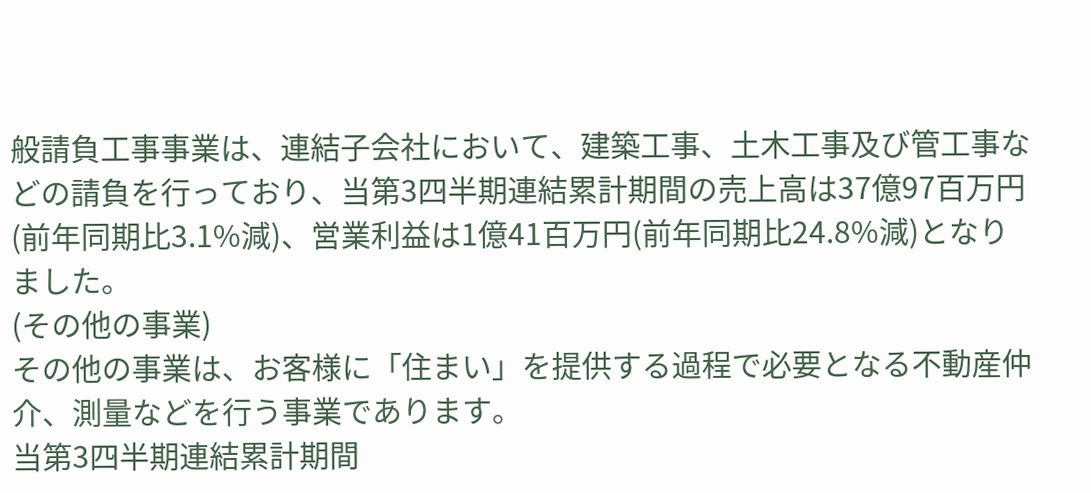般請負工事事業は、連結子会社において、建築工事、土木工事及び管工事などの請負を行っており、当第3四半期連結累計期間の売上高は37億97百万円(前年同期比3.1%減)、営業利益は1億41百万円(前年同期比24.8%減)となりました。
(その他の事業)
その他の事業は、お客様に「住まい」を提供する過程で必要となる不動産仲介、測量などを行う事業であります。
当第3四半期連結累計期間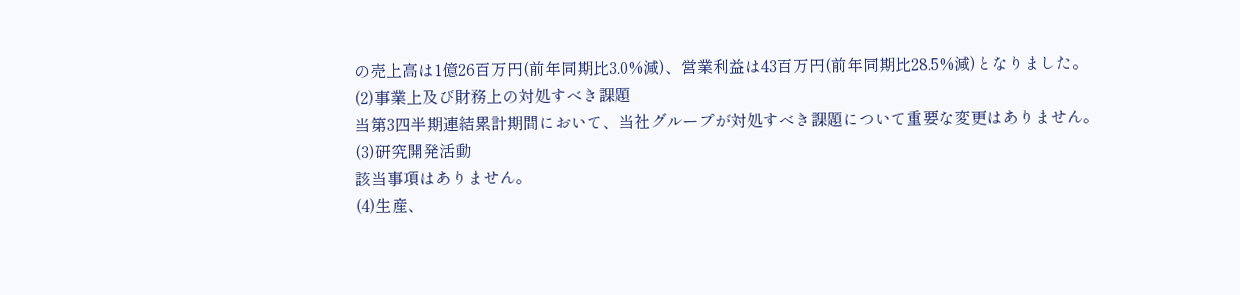の売上高は1億26百万円(前年同期比3.0%減)、営業利益は43百万円(前年同期比28.5%減)となりました。
(2)事業上及び財務上の対処すべき課題
当第3四半期連結累計期間において、当社グループが対処すべき課題について重要な変更はありません。
(3)研究開発活動
該当事項はありません。
(4)生産、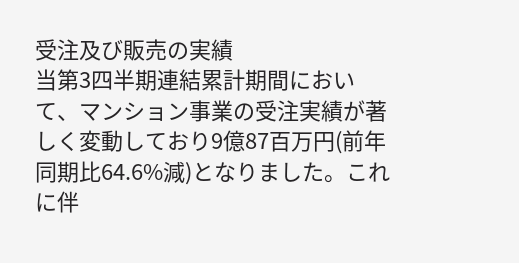受注及び販売の実績
当第3四半期連結累計期間において、マンション事業の受注実績が著しく変動しており9億87百万円(前年同期比64.6%減)となりました。これに伴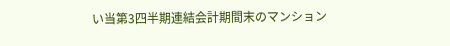い当第3四半期連結会計期間末のマンション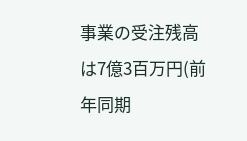事業の受注残高は7億3百万円(前年同期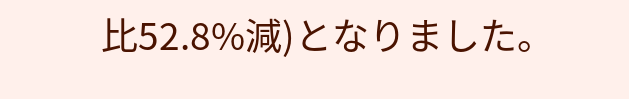比52.8%減)となりました。